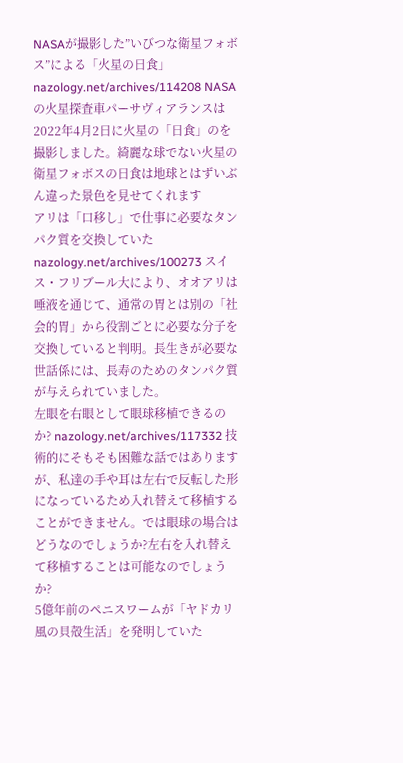NASAが撮影した”いびつな衛星フォボス”による「火星の日食」 nazology.net/archives/114208 NASAの火星探査車パーサヴィアランスは2022年4月2日に火星の「日食」のを撮影しました。綺麗な球でない火星の衛星フォボスの日食は地球とはずいぶん違った景色を見せてくれます
アリは「口移し」で仕事に必要なタンパク質を交換していた nazology.net/archives/100273 スイス・フリブール大により、オオアリは唾液を通じて、通常の胃とは別の「社会的胃」から役割ごとに必要な分子を交換していると判明。長生きが必要な世話係には、長寿のためのタンパク質が与えられていました。
左眼を右眼として眼球移植できるのか? nazology.net/archives/117332 技術的にそもそも困難な話ではありますが、私達の手や耳は左右で反転した形になっているため入れ替えて移植することができません。では眼球の場合はどうなのでしょうか?左右を入れ替えて移植することは可能なのでしょうか?
5億年前のペニスワームが「ヤドカリ風の貝殻生活」を発明していた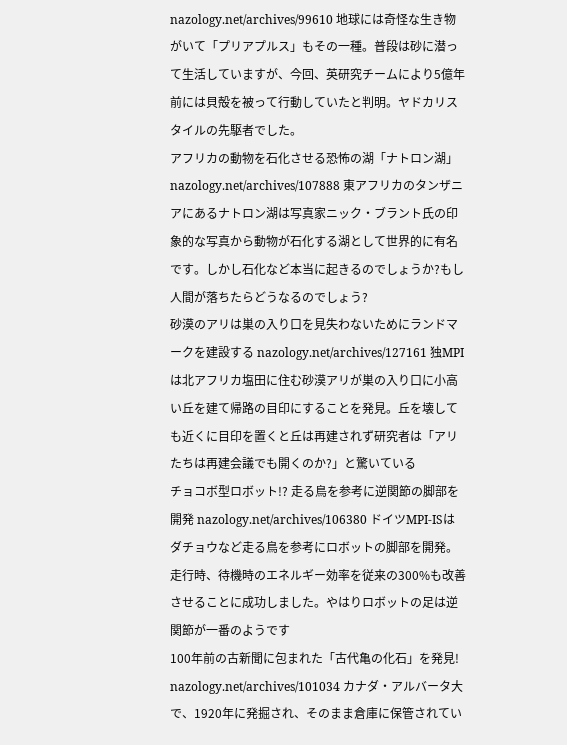nazology.net/archives/99610 地球には奇怪な生き物がいて「プリアプルス」もその一種。普段は砂に潜って生活していますが、今回、英研究チームにより5億年前には貝殻を被って行動していたと判明。ヤドカリスタイルの先駆者でした。
アフリカの動物を石化させる恐怖の湖「ナトロン湖」 nazology.net/archives/107888 東アフリカのタンザニアにあるナトロン湖は写真家ニック・ブラント氏の印象的な写真から動物が石化する湖として世界的に有名です。しかし石化など本当に起きるのでしょうか?もし人間が落ちたらどうなるのでしょう?
砂漠のアリは巣の入り口を見失わないためにランドマークを建設する nazology.net/archives/127161 独MPIは北アフリカ塩田に住む砂漠アリが巣の入り口に小高い丘を建て帰路の目印にすることを発見。丘を壊しても近くに目印を置くと丘は再建されず研究者は「アリたちは再建会議でも開くのか?」と驚いている
チョコボ型ロボット!? 走る鳥を参考に逆関節の脚部を開発 nazology.net/archives/106380 ドイツMPI-ISはダチョウなど走る鳥を参考にロボットの脚部を開発。走行時、待機時のエネルギー効率を従来の300%も改善させることに成功しました。やはりロボットの足は逆関節が一番のようです
100年前の古新聞に包まれた「古代亀の化石」を発見! nazology.net/archives/101034 カナダ・アルバータ大で、1920年に発掘され、そのまま倉庫に保管されてい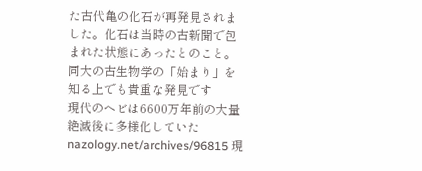た古代亀の化石が再発見されました。化石は当時の古新聞で包まれた状態にあったとのこと。同大の古生物学の「始まり」を知る上でも貴重な発見です
現代のヘビは6600万年前の大量絶滅後に多様化していた nazology.net/archives/96815 現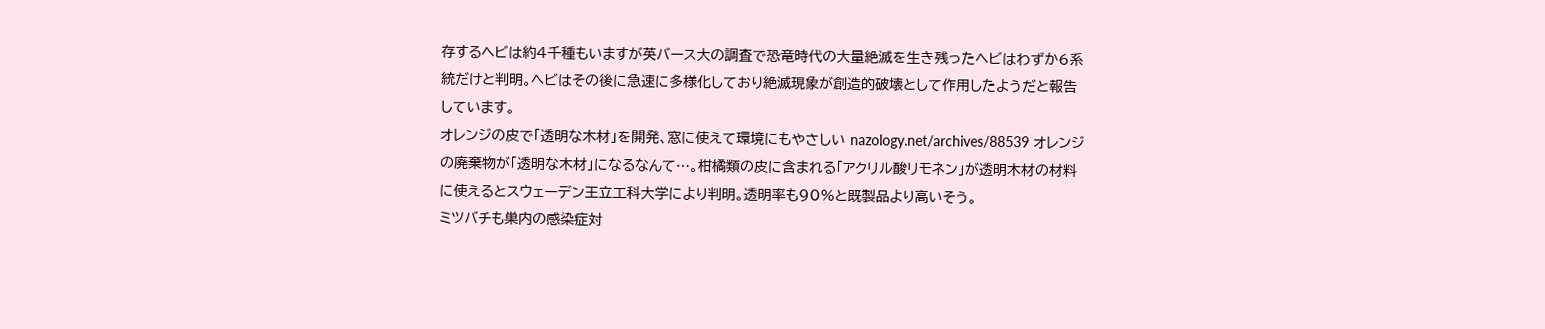存するヘビは約4千種もいますが英バース大の調査で恐竜時代の大量絶滅を生き残ったヘビはわずか6系統だけと判明。ヘビはその後に急速に多様化しており絶滅現象が創造的破壊として作用したようだと報告しています。
オレンジの皮で「透明な木材」を開発、窓に使えて環境にもやさしい nazology.net/archives/88539 オレンジの廃棄物が「透明な木材」になるなんて…。柑橘類の皮に含まれる「アクリル酸リモネン」が透明木材の材料に使えるとスウェーデン王立工科大学により判明。透明率も90%と既製品より高いそう。
ミツバチも巣内の感染症対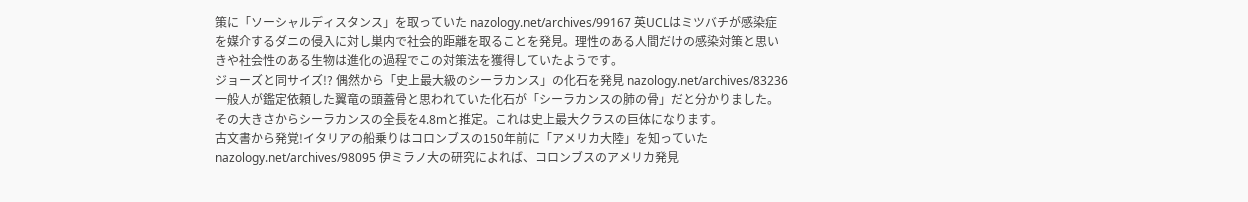策に「ソーシャルディスタンス」を取っていた nazology.net/archives/99167 英UCLはミツバチが感染症を媒介するダニの侵入に対し巣内で社会的距離を取ることを発見。理性のある人間だけの感染対策と思いきや社会性のある生物は進化の過程でこの対策法を獲得していたようです。
ジョーズと同サイズ!? 偶然から「史上最大級のシーラカンス」の化石を発見 nazology.net/archives/83236 一般人が鑑定依頼した翼竜の頭蓋骨と思われていた化石が「シーラカンスの肺の骨」だと分かりました。 その大きさからシーラカンスの全長を4.8mと推定。これは史上最大クラスの巨体になります。
古文書から発覚!イタリアの船乗りはコロンブスの150年前に「アメリカ大陸」を知っていた nazology.net/archives/98095 伊ミラノ大の研究によれば、コロンブスのアメリカ発見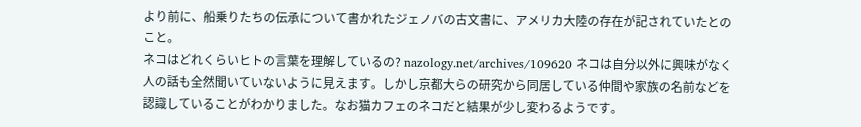より前に、船乗りたちの伝承について書かれたジェノバの古文書に、アメリカ大陸の存在が記されていたとのこと。
ネコはどれくらいヒトの言葉を理解しているの? nazology.net/archives/109620 ネコは自分以外に興味がなく人の話も全然聞いていないように見えます。しかし京都大らの研究から同居している仲間や家族の名前などを認識していることがわかりました。なお猫カフェのネコだと結果が少し変わるようです。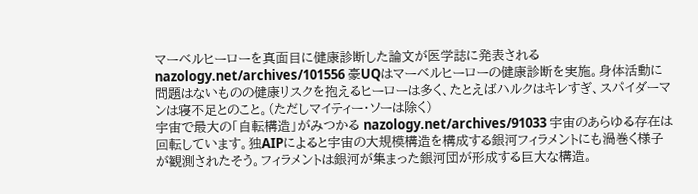マーベルヒーローを真面目に健康診断した論文が医学誌に発表される nazology.net/archives/101556 豪UQはマーベルヒーローの健康診断を実施。身体活動に問題はないものの健康リスクを抱えるヒーローは多く、たとえばハルクはキレすぎ、スパイダーマンは寝不足とのこと。(ただしマイティー・ソーは除く)
宇宙で最大の「自転構造」がみつかる nazology.net/archives/91033 宇宙のあらゆる存在は回転しています。独AIPによると宇宙の大規模構造を構成する銀河フィラメントにも渦巻く様子が観測されたそう。フィラメントは銀河が集まった銀河団が形成する巨大な構造。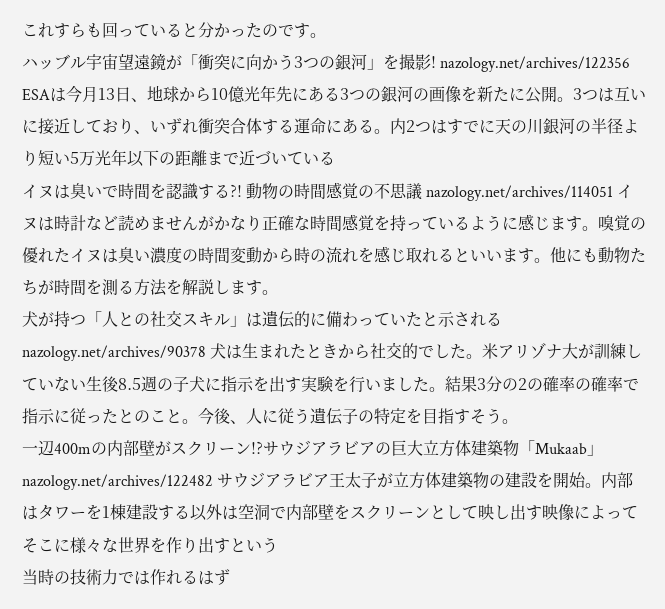これすらも回っていると分かったのです。
ハッブル宇宙望遠鏡が「衝突に向かう3つの銀河」を撮影! nazology.net/archives/122356 ESAは今月13日、地球から10億光年先にある3つの銀河の画像を新たに公開。3つは互いに接近しており、いずれ衝突合体する運命にある。内2つはすでに天の川銀河の半径より短い5万光年以下の距離まで近づいている
イヌは臭いで時間を認識する?! 動物の時間感覚の不思議 nazology.net/archives/114051 イヌは時計など読めませんがかなり正確な時間感覚を持っているように感じます。嗅覚の優れたイヌは臭い濃度の時間変動から時の流れを感じ取れるといいます。他にも動物たちが時間を測る方法を解説します。
犬が持つ「人との社交スキル」は遺伝的に備わっていたと示される nazology.net/archives/90378 犬は生まれたときから社交的でした。米アリゾナ大が訓練していない生後8.5週の子犬に指示を出す実験を行いました。結果3分の2の確率の確率で指示に従ったとのこと。今後、人に従う遺伝子の特定を目指すそう。
一辺400mの内部壁がスクリーン!?サウジアラビアの巨大立方体建築物「Mukaab」 nazology.net/archives/122482 サウジアラビア王太子が立方体建築物の建設を開始。内部はタワーを1棟建設する以外は空洞で内部壁をスクリーンとして映し出す映像によってそこに様々な世界を作り出すという
当時の技術力では作れるはず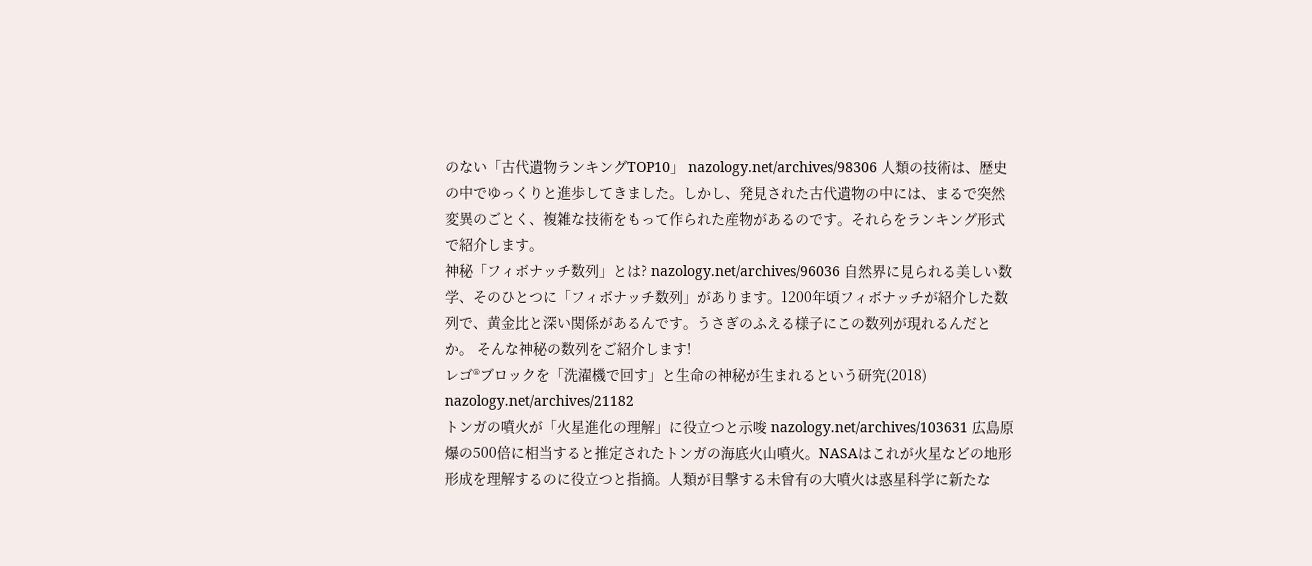のない「古代遺物ランキングTOP10」 nazology.net/archives/98306 人類の技術は、歴史の中でゆっくりと進歩してきました。しかし、発見された古代遺物の中には、まるで突然変異のごとく、複雑な技術をもって作られた産物があるのです。それらをランキング形式で紹介します。
神秘「フィボナッチ数列」とは? nazology.net/archives/96036 自然界に見られる美しい数学、そのひとつに「フィボナッチ数列」があります。1200年頃フィボナッチが紹介した数列で、黄金比と深い関係があるんです。うさぎのふえる様子にこの数列が現れるんだとか。 そんな神秘の数列をご紹介します!
レゴ®ブロックを「洗濯機で回す」と生命の神秘が生まれるという研究(2018) nazology.net/archives/21182
トンガの噴火が「火星進化の理解」に役立つと示唆 nazology.net/archives/103631 広島原爆の500倍に相当すると推定されたトンガの海底火山噴火。NASAはこれが火星などの地形形成を理解するのに役立つと指摘。人類が目撃する未曾有の大噴火は惑星科学に新たな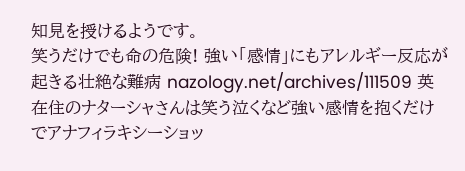知見を授けるようです。
笑うだけでも命の危険! 強い「感情」にもアレルギー反応が起きる壮絶な難病 nazology.net/archives/111509 英在住のナターシャさんは笑う泣くなど強い感情を抱くだけでアナフィラキシーショッ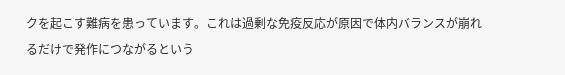クを起こす難病を患っています。これは過剰な免疫反応が原因で体内バランスが崩れるだけで発作につながるという